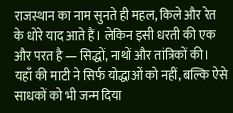राजस्थान का नाम सुनते ही महल, किले और रेत के धोरे याद आते हैं। लेकिन इसी धरती की एक और परत है — सिद्धों, नाथों और तांत्रिकों की।
यहाँ की माटी ने सिर्फ योद्धाओं को नहीं, बल्कि ऐसे साधकों को भी जन्म दिया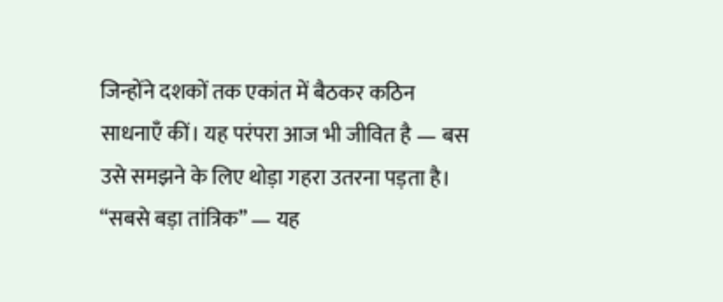जिन्होंने दशकों तक एकांत में बैठकर कठिन साधनाएँ कीं। यह परंपरा आज भी जीवित है — बस उसे समझने के लिए थोड़ा गहरा उतरना पड़ता है।
“सबसे बड़ा तांत्रिक” — यह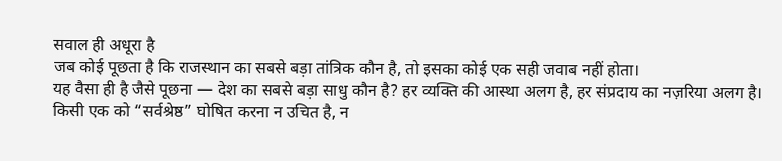सवाल ही अधूरा है
जब कोई पूछता है कि राजस्थान का सबसे बड़ा तांत्रिक कौन है, तो इसका कोई एक सही जवाब नहीं होता।
यह वैसा ही है जैसे पूछना — देश का सबसे बड़ा साधु कौन है? हर व्यक्ति की आस्था अलग है, हर संप्रदाय का नज़रिया अलग है।
किसी एक को “सर्वश्रेष्ठ” घोषित करना न उचित है, न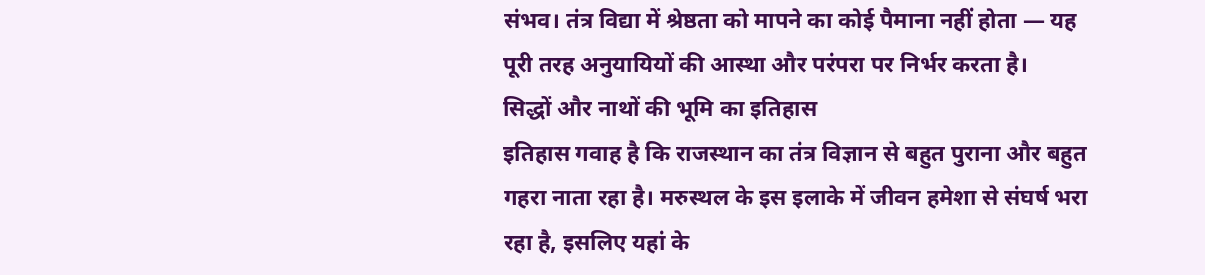संभव। तंत्र विद्या में श्रेष्ठता को मापने का कोई पैमाना नहीं होता — यह पूरी तरह अनुयायियों की आस्था और परंपरा पर निर्भर करता है।
सिद्धों और नाथों की भूमि का इतिहास
इतिहास गवाह है कि राजस्थान का तंत्र विज्ञान से बहुत पुराना और बहुत गहरा नाता रहा है। मरुस्थल के इस इलाके में जीवन हमेशा से संघर्ष भरा रहा है, इसलिए यहां के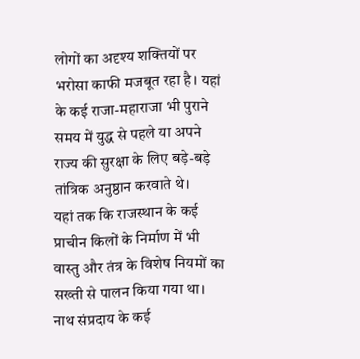लोगों का अदृश्य शक्तियों पर भरोसा काफी मजबूत रहा है। यहां के कई राजा-महाराजा भी पुराने समय में युद्ध से पहले या अपने राज्य की सुरक्षा के लिए बड़े-बड़े तांत्रिक अनुष्ठान करवाते थे।
यहां तक कि राजस्थान के कई प्राचीन किलों के निर्माण में भी वास्तु और तंत्र के विशेष नियमों का सख्ती से पालन किया गया था। नाथ संप्रदाय के कई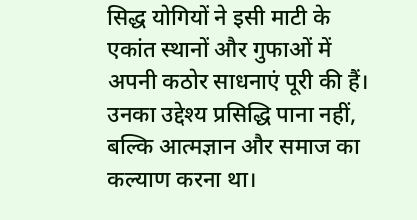सिद्ध योगियों ने इसी माटी के एकांत स्थानों और गुफाओं में अपनी कठोर साधनाएं पूरी की हैं। उनका उद्देश्य प्रसिद्धि पाना नहीं, बल्कि आत्मज्ञान और समाज का कल्याण करना था।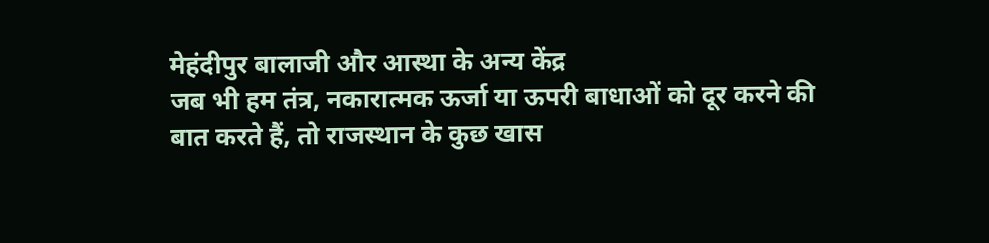मेहंदीपुर बालाजी और आस्था के अन्य केंद्र
जब भी हम तंत्र, नकारात्मक ऊर्जा या ऊपरी बाधाओं को दूर करने की बात करते हैं, तो राजस्थान के कुछ खास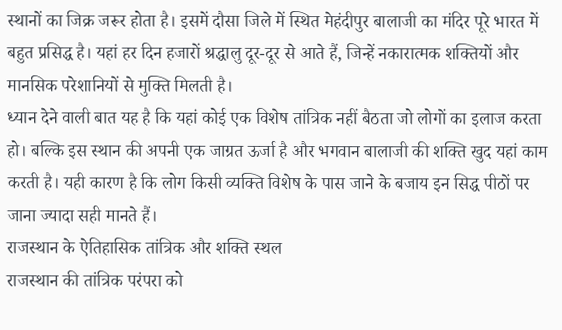स्थानों का जिक्र जरूर होता है। इसमें दौसा जिले में स्थित मेहंदीपुर बालाजी का मंदिर पूरे भारत में बहुत प्रसिद्ध है। यहां हर दिन हजारों श्रद्धालु दूर-दूर से आते हैं, जिन्हें नकारात्मक शक्तियों और मानसिक परेशानियों से मुक्ति मिलती है।
ध्यान देने वाली बात यह है कि यहां कोई एक विशेष तांत्रिक नहीं बैठता जो लोगों का इलाज करता हो। बल्कि इस स्थान की अपनी एक जाग्रत ऊर्जा है और भगवान बालाजी की शक्ति खुद यहां काम करती है। यही कारण है कि लोग किसी व्यक्ति विशेष के पास जाने के बजाय इन सिद्ध पीठों पर जाना ज्यादा सही मानते हैं।
राजस्थान के ऐतिहासिक तांत्रिक और शक्ति स्थल
राजस्थान की तांत्रिक परंपरा को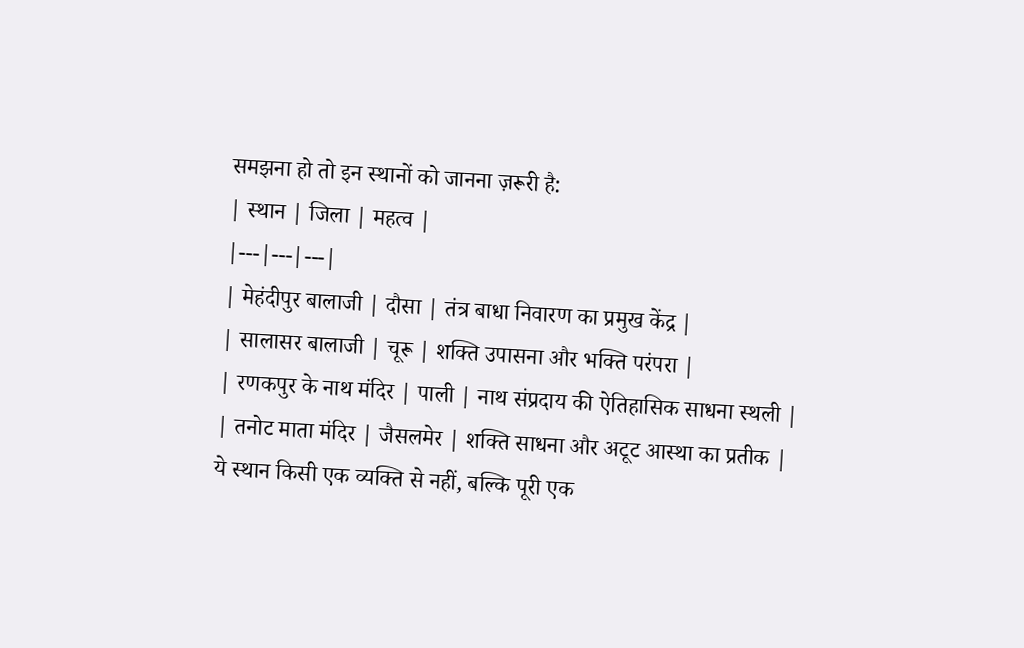समझना हो तो इन स्थानों को जानना ज़रूरी है:
| स्थान | जिला | महत्व |
|---|---|---|
| मेहंदीपुर बालाजी | दौसा | तंत्र बाधा निवारण का प्रमुख केंद्र |
| सालासर बालाजी | चूरू | शक्ति उपासना और भक्ति परंपरा |
| रणकपुर के नाथ मंदिर | पाली | नाथ संप्रदाय की ऐतिहासिक साधना स्थली |
| तनोट माता मंदिर | जैसलमेर | शक्ति साधना और अटूट आस्था का प्रतीक |
ये स्थान किसी एक व्यक्ति से नहीं, बल्कि पूरी एक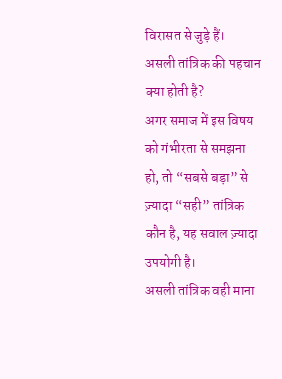विरासत से जुड़े हैं।
असली तांत्रिक की पहचान क्या होती है?
अगर समाज में इस विषय को गंभीरता से समझना हो, तो “सबसे बड़ा” से ज़्यादा “सही” तांत्रिक कौन है, यह सवाल ज़्यादा उपयोगी है।
असली तांत्रिक वही माना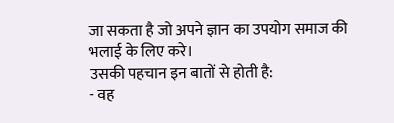जा सकता है जो अपने ज्ञान का उपयोग समाज की भलाई के लिए करे।
उसकी पहचान इन बातों से होती है:
- वह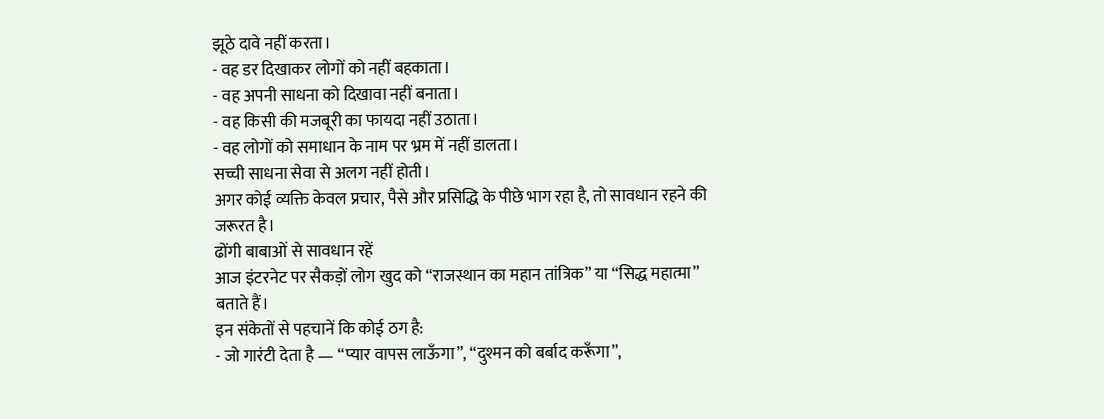झूठे दावे नहीं करता।
- वह डर दिखाकर लोगों को नहीं बहकाता।
- वह अपनी साधना को दिखावा नहीं बनाता।
- वह किसी की मजबूरी का फायदा नहीं उठाता।
- वह लोगों को समाधान के नाम पर भ्रम में नहीं डालता।
सच्ची साधना सेवा से अलग नहीं होती।
अगर कोई व्यक्ति केवल प्रचार, पैसे और प्रसिद्धि के पीछे भाग रहा है, तो सावधान रहने की जरूरत है।
ढोंगी बाबाओं से सावधान रहें
आज इंटरनेट पर सैकड़ों लोग खुद को “राजस्थान का महान तांत्रिक” या “सिद्ध महात्मा” बताते हैं।
इन संकेतों से पहचानें कि कोई ठग है:
- जो गारंटी देता है — “प्यार वापस लाऊँगा”, “दुश्मन को बर्बाद करूँगा”,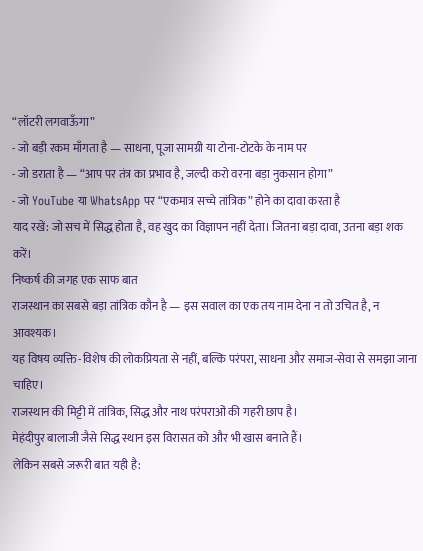“लॉटरी लगवाऊँगा”
- जो बड़ी रकम माँगता है — साधना, पूजा सामग्री या टोना-टोटके के नाम पर
- जो डराता है — “आप पर तंत्र का प्रभाव है, जल्दी करो वरना बड़ा नुकसान होगा”
- जो YouTube या WhatsApp पर “एकमात्र सच्चे तांत्रिक” होने का दावा करता है
याद रखें: जो सच में सिद्ध होता है, वह खुद का विज्ञापन नहीं देता। जितना बड़ा दावा, उतना बड़ा शक करें।
निष्कर्ष की जगह एक साफ बात
राजस्थान का सबसे बड़ा तांत्रिक कौन है — इस सवाल का एक तय नाम देना न तो उचित है, न आवश्यक।
यह विषय व्यक्ति-विशेष की लोकप्रियता से नहीं, बल्कि परंपरा, साधना और समाज-सेवा से समझा जाना चाहिए।
राजस्थान की मिट्टी में तांत्रिक, सिद्ध और नाथ परंपराओं की गहरी छाप है।
मेहंदीपुर बालाजी जैसे सिद्ध स्थान इस विरासत को और भी खास बनाते हैं।
लेकिन सबसे जरूरी बात यही है: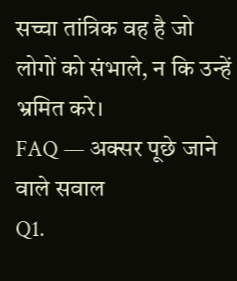सच्चा तांत्रिक वह है जो लोगों को संभाले, न कि उन्हें भ्रमित करे।
FAQ — अक्सर पूछे जाने वाले सवाल
Q1.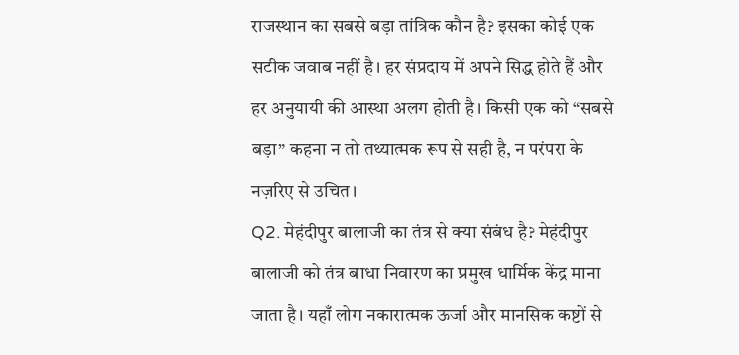राजस्थान का सबसे बड़ा तांत्रिक कौन है? इसका कोई एक सटीक जवाब नहीं है। हर संप्रदाय में अपने सिद्ध होते हैं और हर अनुयायी की आस्था अलग होती है। किसी एक को “सबसे बड़ा” कहना न तो तथ्यात्मक रूप से सही है, न परंपरा के नज़रिए से उचित।
Q2. मेहंदीपुर बालाजी का तंत्र से क्या संबंध है? मेहंदीपुर बालाजी को तंत्र बाधा निवारण का प्रमुख धार्मिक केंद्र माना जाता है। यहाँ लोग नकारात्मक ऊर्जा और मानसिक कष्टों से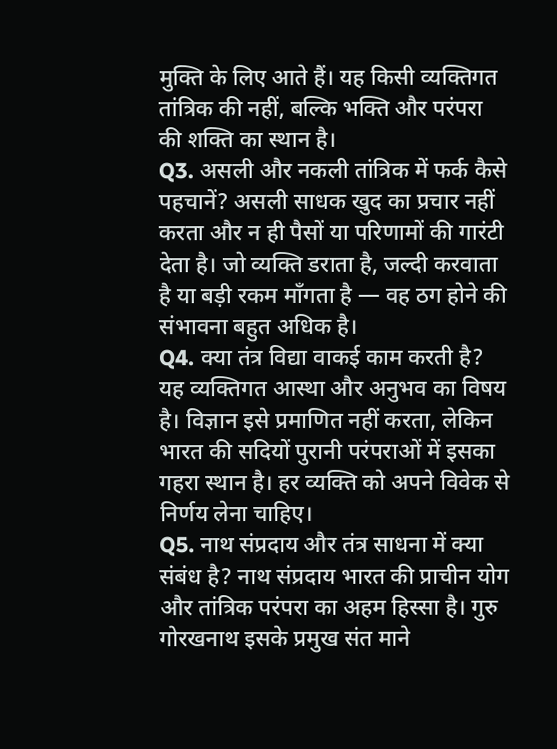मुक्ति के लिए आते हैं। यह किसी व्यक्तिगत तांत्रिक की नहीं, बल्कि भक्ति और परंपरा की शक्ति का स्थान है।
Q3. असली और नकली तांत्रिक में फर्क कैसे पहचानें? असली साधक खुद का प्रचार नहीं करता और न ही पैसों या परिणामों की गारंटी देता है। जो व्यक्ति डराता है, जल्दी करवाता है या बड़ी रकम माँगता है — वह ठग होने की संभावना बहुत अधिक है।
Q4. क्या तंत्र विद्या वाकई काम करती है? यह व्यक्तिगत आस्था और अनुभव का विषय है। विज्ञान इसे प्रमाणित नहीं करता, लेकिन भारत की सदियों पुरानी परंपराओं में इसका गहरा स्थान है। हर व्यक्ति को अपने विवेक से निर्णय लेना चाहिए।
Q5. नाथ संप्रदाय और तंत्र साधना में क्या संबंध है? नाथ संप्रदाय भारत की प्राचीन योग और तांत्रिक परंपरा का अहम हिस्सा है। गुरु गोरखनाथ इसके प्रमुख संत माने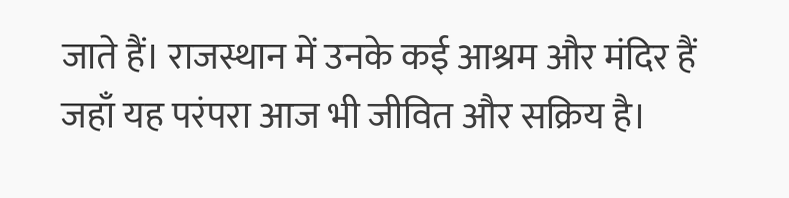जाते हैं। राजस्थान में उनके कई आश्रम और मंदिर हैं जहाँ यह परंपरा आज भी जीवित और सक्रिय है।